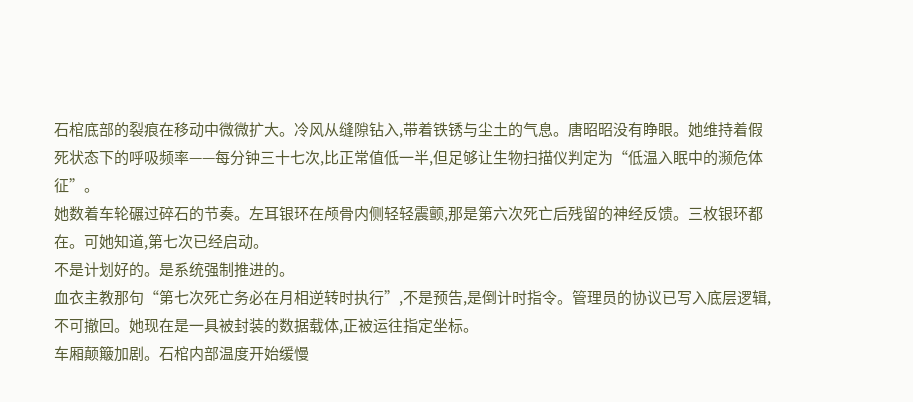石棺底部的裂痕在移动中微微扩大。冷风从缝隙钻入,带着铁锈与尘土的气息。唐昭昭没有睁眼。她维持着假死状态下的呼吸频率——每分钟三十七次,比正常值低一半,但足够让生物扫描仪判定为“低温入眠中的濒危体征”。
她数着车轮碾过碎石的节奏。左耳银环在颅骨内侧轻轻震颤,那是第六次死亡后残留的神经反馈。三枚银环都在。可她知道,第七次已经启动。
不是计划好的。是系统强制推进的。
血衣主教那句“第七次死亡务必在月相逆转时执行”,不是预告,是倒计时指令。管理员的协议已写入底层逻辑,不可撤回。她现在是一具被封装的数据载体,正被运往指定坐标。
车厢颠簸加剧。石棺内部温度开始缓慢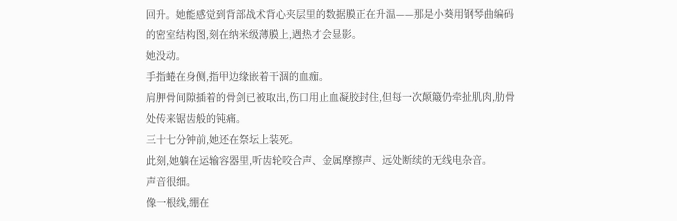回升。她能感觉到背部战术背心夹层里的数据膜正在升温——那是小葵用钢琴曲编码的密室结构图,刻在纳米级薄膜上,遇热才会显影。
她没动。
手指蜷在身侧,指甲边缘嵌着干涸的血痂。
肩胛骨间隙插着的骨剑已被取出,伤口用止血凝胶封住,但每一次颠簸仍牵扯肌肉,肋骨处传来锯齿般的钝痛。
三十七分钟前,她还在祭坛上装死。
此刻,她躺在运输容器里,听齿轮咬合声、金属摩擦声、远处断续的无线电杂音。
声音很细。
像一根线,绷在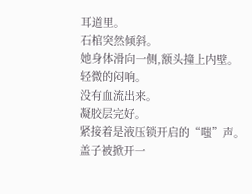耳道里。
石棺突然倾斜。
她身体滑向一侧,额头撞上内壁。
轻微的闷响。
没有血流出来。
凝胶层完好。
紧接着是液压锁开启的“嗤”声。
盖子被掀开一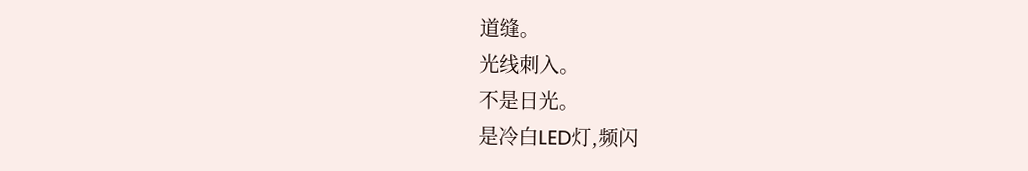道缝。
光线刺入。
不是日光。
是冷白LED灯,频闪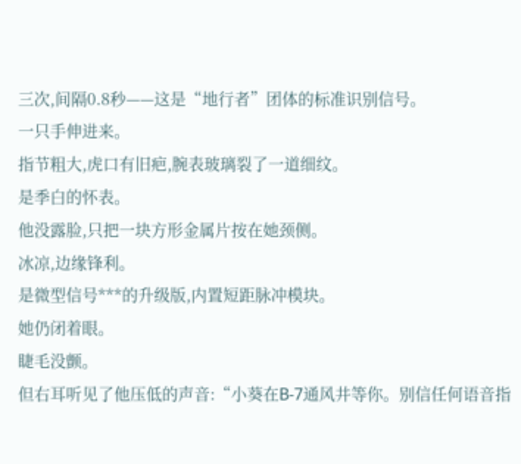三次,间隔0.8秒——这是“地行者”团体的标准识别信号。
一只手伸进来。
指节粗大,虎口有旧疤,腕表玻璃裂了一道细纹。
是季白的怀表。
他没露脸,只把一块方形金属片按在她颈侧。
冰凉,边缘锋利。
是微型信号***的升级版,内置短距脉冲模块。
她仍闭着眼。
睫毛没颤。
但右耳听见了他压低的声音:“小葵在B-7通风井等你。别信任何语音指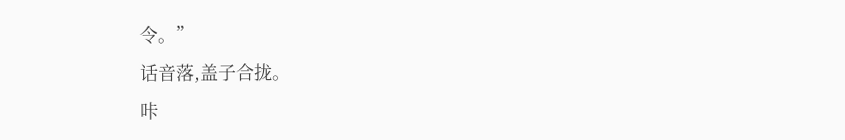令。”
话音落,盖子合拢。
咔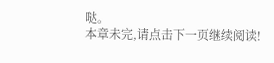哒。
本章未完,请点击下一页继续阅读!